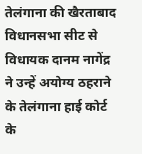तेलंगाना की खैरताबाद विधानसभा सीट से विधायक दानम नागेंद्र ने उन्हें अयोग्य ठहराने के तेलंगाना हाई कोर्ट के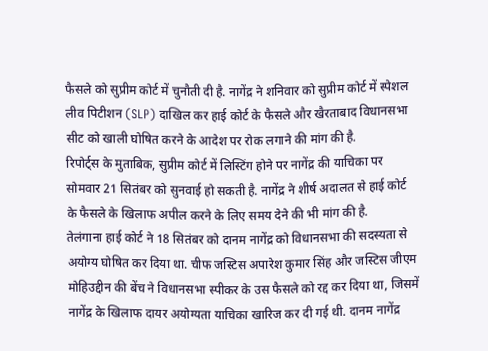फैसले को सुप्रीम कोर्ट में चुनौती दी है. नागेंद्र ने शनिवार को सुप्रीम कोर्ट में स्पेशल लीव पिटीशन (SLP) दाखिल कर हाई कोर्ट के फैसले और खैरताबाद विधानसभा सीट को खाली घोषित करने के आदेश पर रोक लगाने की मांग की है.
रिपोर्ट्स के मुताबिक, सुप्रीम कोर्ट में लिस्टिंग होने पर नागेंद्र की याचिका पर सोमवार 21 सितंबर को सुनवाई हो सकती है. नागेंद्र ने शीर्ष अदालत से हाई कोर्ट के फैसले के खिलाफ अपील करने के लिए समय देने की भी मांग की है.
तेलंगाना हाई कोर्ट ने 18 सितंबर को दानम नागेंद्र को विधानसभा की सदस्यता से अयोग्य घोषित कर दिया था. चीफ जस्टिस अपारेश कुमार सिंह और जस्टिस जीएम मोहिउद्दीन की बेंच ने विधानसभा स्पीकर के उस फैसले को रद्द कर दिया था, जिसमें नागेंद्र के खिलाफ दायर अयोग्यता याचिका खारिज कर दी गई थी. दानम नागेंद्र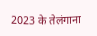2023 के तेलंगाना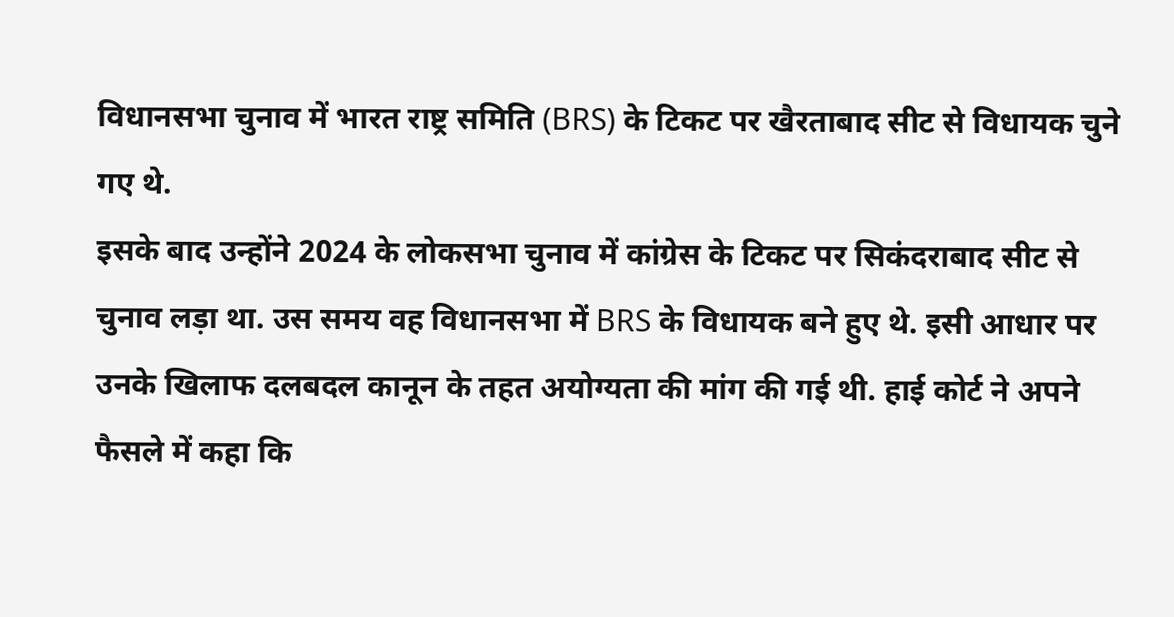विधानसभा चुनाव में भारत राष्ट्र समिति (BRS) के टिकट पर खैरताबाद सीट से विधायक चुने गए थे.
इसके बाद उन्होंने 2024 के लोकसभा चुनाव में कांग्रेस के टिकट पर सिकंदराबाद सीट से चुनाव लड़ा था. उस समय वह विधानसभा में BRS के विधायक बने हुए थे. इसी आधार पर उनके खिलाफ दलबदल कानून के तहत अयोग्यता की मांग की गई थी. हाई कोर्ट ने अपने फैसले में कहा कि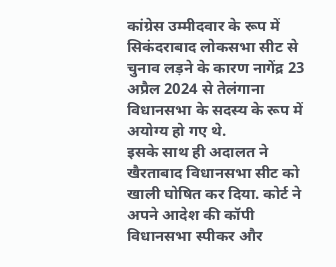कांग्रेस उम्मीदवार के रूप में सिकंदराबाद लोकसभा सीट से चुनाव लड़ने के कारण नागेंद्र 23 अप्रैल 2024 से तेलंगाना विधानसभा के सदस्य के रूप में अयोग्य हो गए थे.
इसके साथ ही अदालत ने खैरताबाद विधानसभा सीट को खाली घोषित कर दिया. कोर्ट ने अपने आदेश की कॉपी विधानसभा स्पीकर और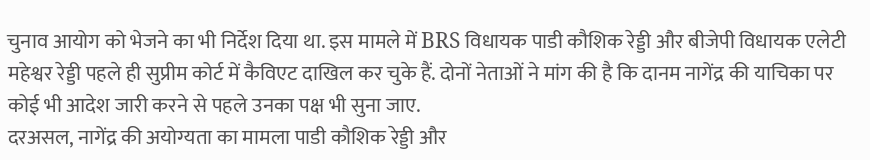चुनाव आयोग को भेजने का भी निर्देश दिया था. इस मामले में BRS विधायक पाडी कौशिक रेड्डी और बीजेपी विधायक एलेटी महेश्वर रेड्डी पहले ही सुप्रीम कोर्ट में कैविएट दाखिल कर चुके हैं. दोनों नेताओं ने मांग की है कि दानम नागेंद्र की याचिका पर कोई भी आदेश जारी करने से पहले उनका पक्ष भी सुना जाए.
दरअसल, नागेंद्र की अयोग्यता का मामला पाडी कौशिक रेड्डी और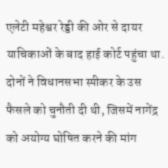एलेटी महेश्वर रेड्डी की ओर से दायर याचिकाओं के बाद हाई कोर्ट पहुंचा था. दोनों ने विधानसभा स्पीकर के उस फैसले को चुनौती दी थी, जिसमें नागेंद्र को अयोग्य घोषित करने की मांग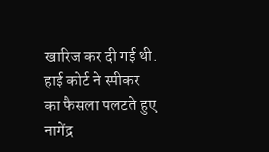खारिज कर दी गई थी. हाई कोर्ट ने स्पीकर का फैसला पलटते हुए नागेंद्र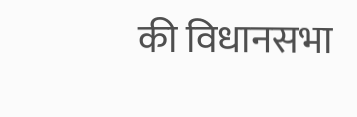की विधानसभा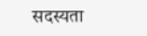सदस्यता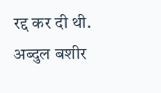रद्द कर दी थी.
अब्दुल बशीर